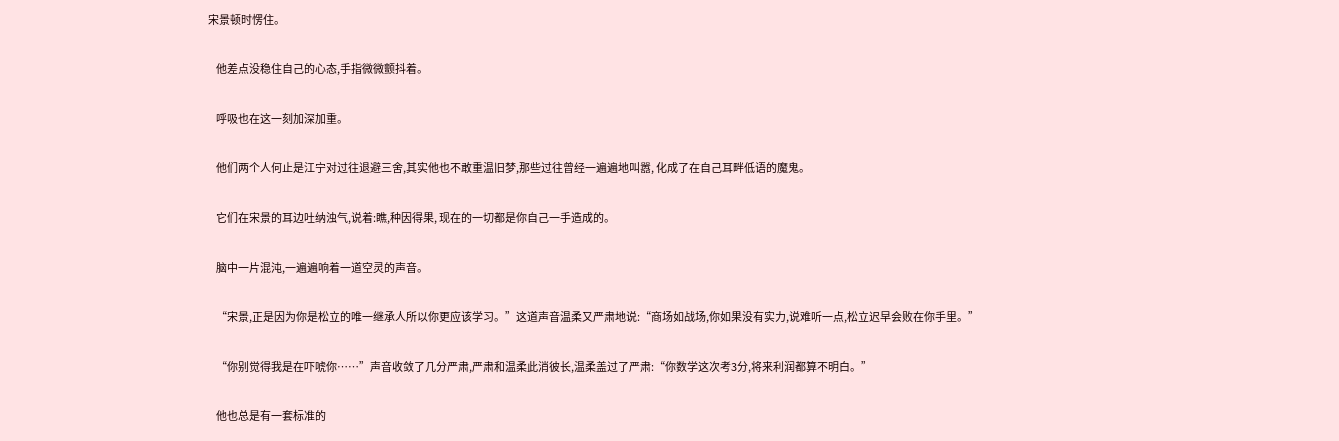宋景顿时愣住。

    他差点没稳住自己的心态,手指微微颤抖着。

    呼吸也在这一刻加深加重。

    他们两个人何止是江宁对过往退避三舍,其实他也不敢重温旧梦,那些过往曾经一遍遍地叫嚣, 化成了在自己耳畔低语的魔鬼。

    它们在宋景的耳边吐纳浊气,说着:瞧,种因得果, 现在的一切都是你自己一手造成的。

    脑中一片混沌,一遍遍响着一道空灵的声音。

    “宋景,正是因为你是松立的唯一继承人所以你更应该学习。”这道声音温柔又严肃地说:“商场如战场,你如果没有实力,说难听一点,松立迟早会败在你手里。”

    “你别觉得我是在吓唬你……”声音收敛了几分严肃,严肃和温柔此消彼长,温柔盖过了严肃:“你数学这次考3分,将来利润都算不明白。”

    他也总是有一套标准的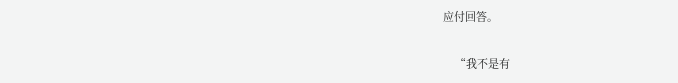应付回答。

    “我不是有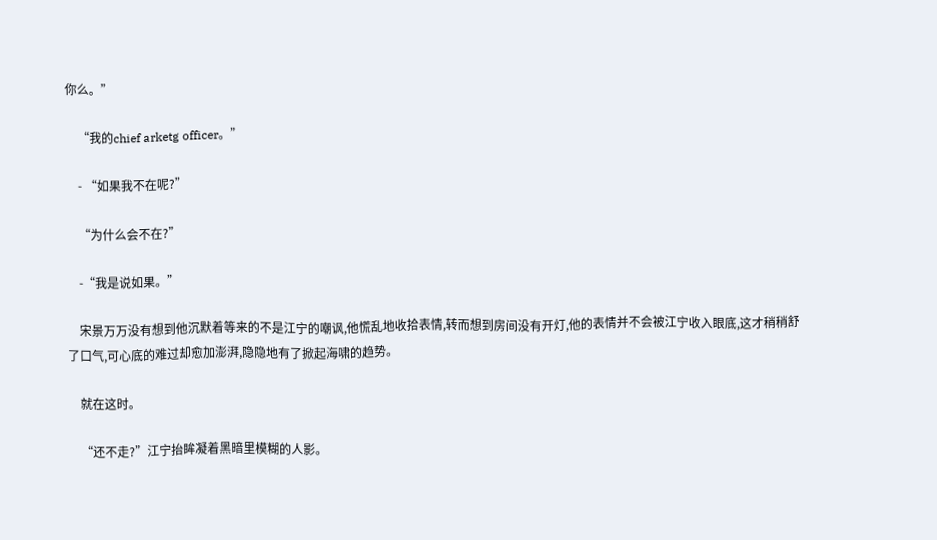你么。”

    “我的chief arketg officer。”

    - “如果我不在呢?”

    “为什么会不在?”

    -“我是说如果。”

    宋景万万没有想到他沉默着等来的不是江宁的嘲讽,他慌乱地收拾表情,转而想到房间没有开灯,他的表情并不会被江宁收入眼底,这才稍稍舒了口气,可心底的难过却愈加澎湃,隐隐地有了掀起海啸的趋势。

    就在这时。

    “还不走?”江宁抬眸凝着黑暗里模糊的人影。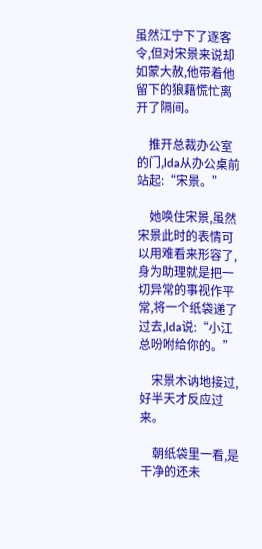虽然江宁下了逐客令,但对宋景来说却如蒙大赦,他带着他留下的狼藉慌忙离开了隔间。

    推开总裁办公室的门,lda从办公桌前站起:“宋景。”

    她唤住宋景,虽然宋景此时的表情可以用难看来形容了,身为助理就是把一切异常的事视作平常,将一个纸袋递了过去,lda说:“小江总吩咐给你的。”

    宋景木讷地接过,好半天才反应过来。

    朝纸袋里一看,是干净的还未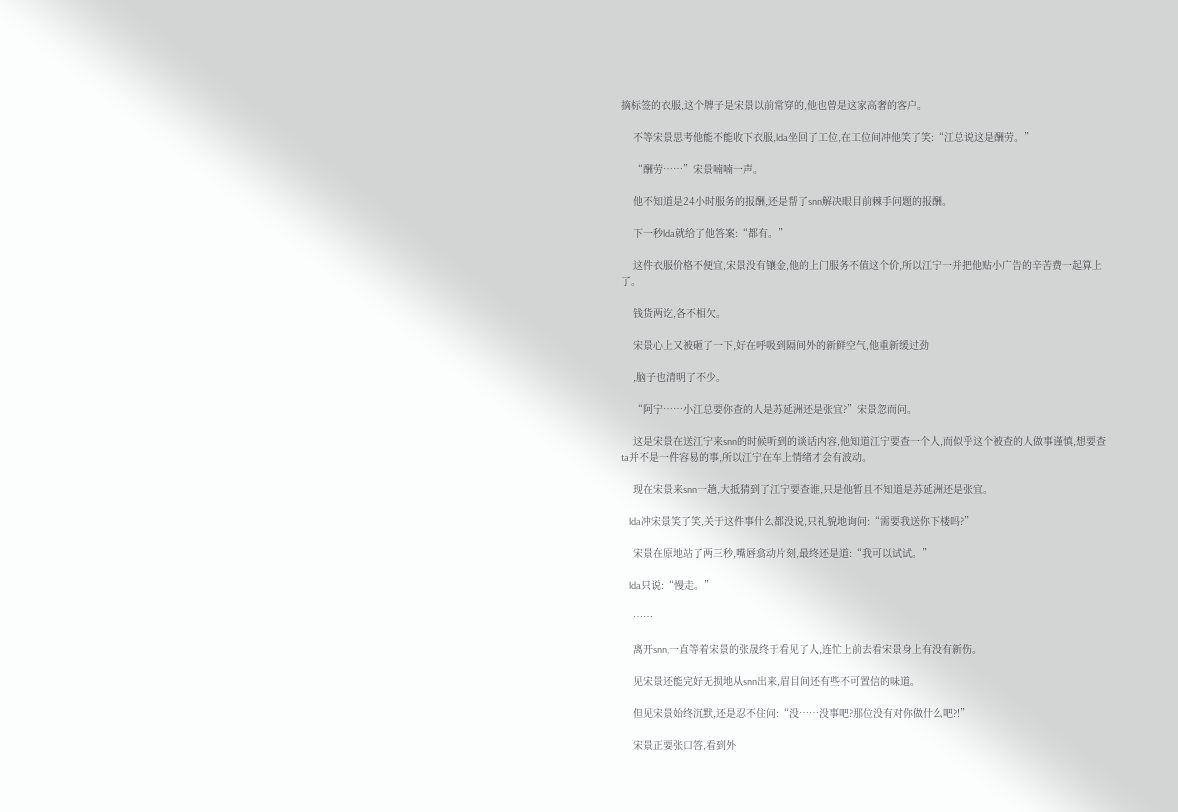摘标签的衣服,这个牌子是宋景以前常穿的,他也曾是这家高奢的客户。

    不等宋景思考他能不能收下衣服,lda坐回了工位,在工位间冲他笑了笑:“江总说这是酬劳。”

    “酬劳……”宋景喃喃一声。

    他不知道是24小时服务的报酬,还是帮了snn解决眼目前棘手问题的报酬。

    下一秒lda就给了他答案:“都有。”

    这件衣服价格不便宜,宋景没有镶金,他的上门服务不值这个价,所以江宁一并把他贴小广告的辛苦费一起算上了。

    钱货两讫,各不相欠。

    宋景心上又被砸了一下,好在呼吸到隔间外的新鲜空气,他重新缓过劲

    ,脑子也清明了不少。

    “阿宁……小江总要你查的人是苏延洲还是张宜?”宋景忽而问。

    这是宋景在送江宁来snn的时候听到的谈话内容,他知道江宁要查一个人,而似乎这个被查的人做事谨慎,想要查ta并不是一件容易的事,所以江宁在车上情绪才会有波动。

    现在宋景来snn一趟,大抵猜到了江宁要查谁,只是他暂且不知道是苏延洲还是张宜。

    lda冲宋景笑了笑,关于这件事什么都没说,只礼貌地询问:“需要我送你下楼吗?”

    宋景在原地站了两三秒,嘴唇翕动片刻,最终还是道:“我可以试试。”

    lda只说:“慢走。”

    ……

    离开snn,一直等着宋景的张晟终于看见了人,连忙上前去看宋景身上有没有新伤。

    见宋景还能完好无损地从snn出来,眉目间还有些不可置信的味道。

    但见宋景始终沉默,还是忍不住问:“没……没事吧?那位没有对你做什么吧?!”

    宋景正要张口答,看到外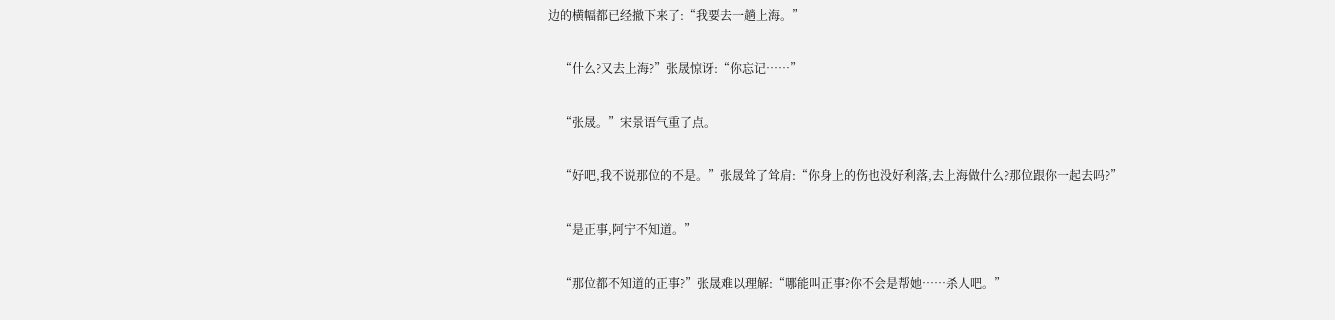边的横幅都已经撤下来了:“我要去一趟上海。”

    “什么?又去上海?”张晟惊讶:“你忘记……”

    “张晟。”宋景语气重了点。

    “好吧,我不说那位的不是。”张晟耸了耸肩:“你身上的伤也没好利落,去上海做什么?那位跟你一起去吗?”

    “是正事,阿宁不知道。”

    “那位都不知道的正事?”张晟难以理解:“哪能叫正事?你不会是帮她……杀人吧。”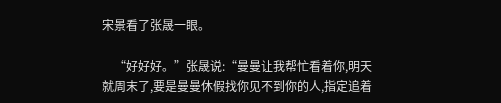宋景看了张晟一眼。

    “好好好。”张晟说:“曼曼让我帮忙看着你,明天就周末了,要是曼曼休假找你见不到你的人,指定追着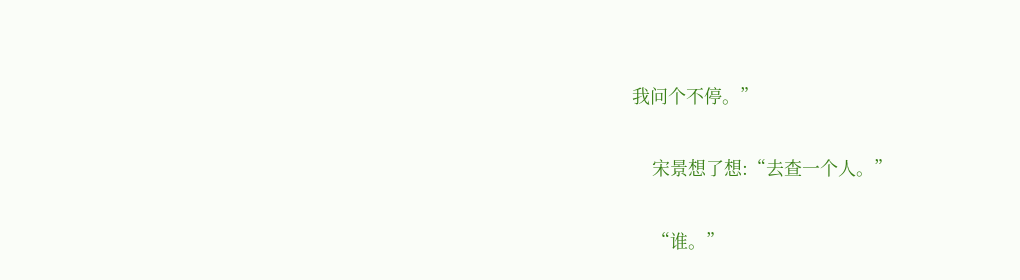我问个不停。”

    宋景想了想:“去查一个人。”

    “谁。”